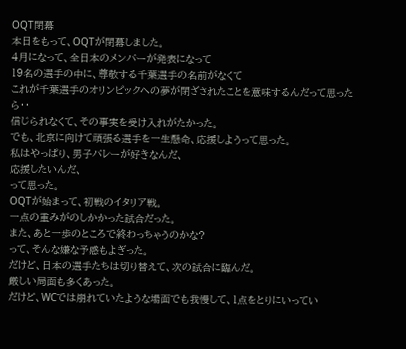OQT閉幕
本日をもって、OQTが閉幕しました。
4月になって、全日本のメンバーが発表になって
19名の選手の中に、尊敬する千葉選手の名前がなくて
これが千葉選手のオリンピックへの夢が閉ざされたことを意味するんだって思ったら‥
信じられなくて、その事実を受け入れがたかった。
でも、北京に向けて頑張る選手を一生懸命、応援しようって思った。
私はやっぱり、男子バレーが好きなんだ、
応援したいんだ、
って思った。
OQTが始まって、初戦のイタリア戦。
一点の重みがのしかかった試合だった。
また、あと一歩のところで終わっちゃうのかな?
って、そんな嫌な予感もよぎった。
だけど、日本の選手たちは切り替えて、次の試合に臨んだ。
厳しい局面も多くあった。
だけど、WCでは崩れていたような場面でも我慢して、1点をとりにいってい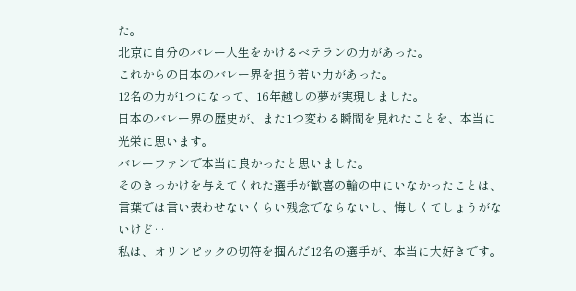た。
北京に自分のバレー人生をかけるベテランの力があった。
これからの日本のバレー界を担う若い力があった。
12名の力が1つになって、16年越しの夢が実現しました。
日本のバレー界の歴史が、また1つ変わる瞬間を見れたことを、本当に光栄に思います。
バレーファンで本当に良かったと思いました。
そのきっかけを与えてくれた選手が歓喜の輪の中にいなかったことは、言葉では言い表わせないくらい残念でならないし、悔しくてしょうがないけど‥
私は、オリンピックの切符を掴んだ12名の選手が、本当に大好きです。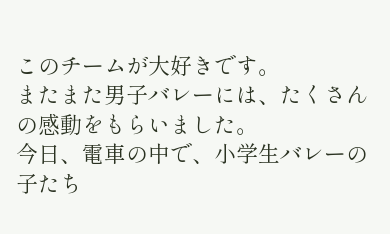このチームが大好きです。
またまた男子バレーには、たくさんの感動をもらいました。
今日、電車の中で、小学生バレーの子たち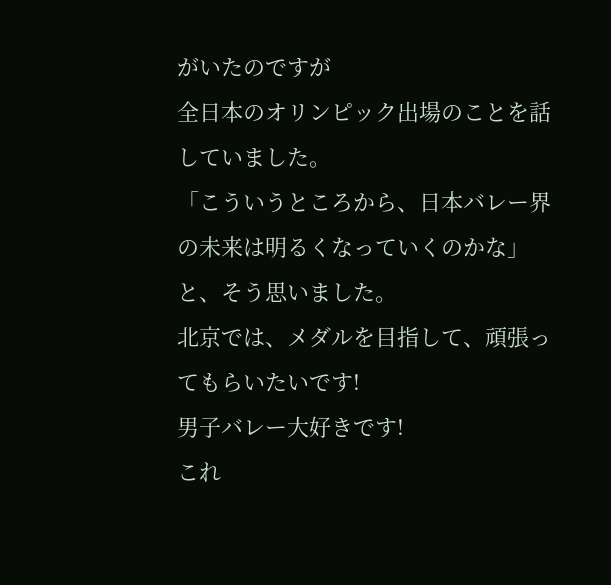がいたのですが
全日本のオリンピック出場のことを話していました。
「こういうところから、日本バレー界の未来は明るくなっていくのかな」
と、そう思いました。
北京では、メダルを目指して、頑張ってもらいたいです!
男子バレー大好きです!
これ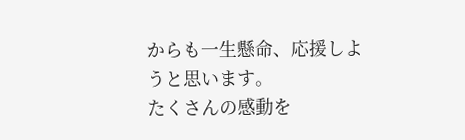からも一生懸命、応援しようと思います。
たくさんの感動を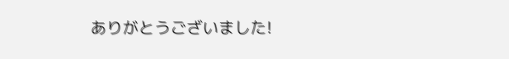ありがとうございました!